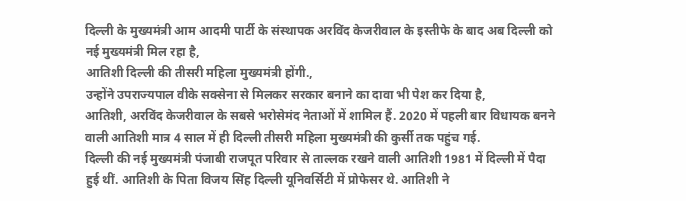दिल्ली के मुख्यमंत्री आम आदमी पार्टी के संस्थापक अरविंद केजरीवाल के इस्तीफे के बाद अब दिल्ली को नई मुख्यमंत्री मिल रहा है,
आतिशी दिल्ली की तीसरी महिला मुख्यमंत्री होंगी.,
उन्होंने उपराज्यपाल वीके सक्सेना से मिलकर सरकार बनाने का दावा भी पेश कर दिया है,
आतिशी, अरविंद केजरीवाल के सबसे भरोसेमंद नेताओं में शामिल हैं. 2020 में पहली बार विधायक बनने वाली आतिशी मात्र 4 साल में ही दिल्ली तीसरी महिला मुख्यमंत्री की कुर्सी तक पहुंच गई.
दिल्ली की नई मुख्यमंत्री पंजाबी राजपूत परिवार से ताल्लक रखने वाली आतिशी 1981 में दिल्ली में पैदा हुई थीं. आतिशी के पिता विजय सिंह दिल्ली यूनिवर्सिटी में प्रोफेसर थे. आतिशी ने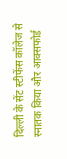दिल्ली के सेंट स्टीफेंस कॉलेज से स्नातक किया और आक्सफोर्ड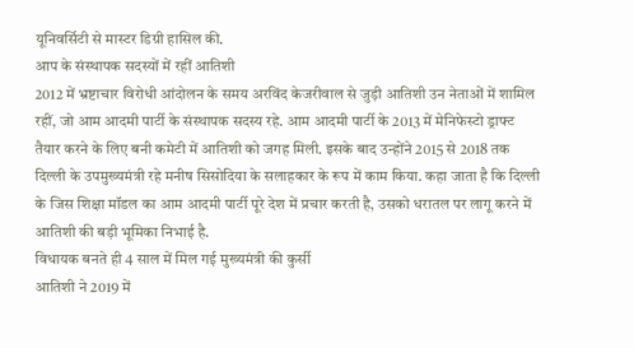यूनिवर्सिटी से मास्टर डिग्री हासिल की.
आप के संस्थापक सदस्यों में रहीं आतिशी
2012 में भ्रष्टाचार विरोधी आंदोलन के समय अरविंद केजरीवाल से जुड़ी आतिशी उन नेताओं में शामिल रहीं, जो आम आदमी पार्टी के संस्थापक सदस्य रहे. आम आदमी पार्टी के 2013 में मेनिफेस्टो ड्राफ्ट तैयार करने के लिए बनी कमेटी में आतिशी को जगह मिली. इसके बाद उन्होंने 2015 से 2018 तक दिल्ली के उपमुख्यमंत्री रहे मनीष सिसोदिया के सलाहकार के रूप में काम किया. कहा जाता है कि दिल्ली के जिस शिक्षा मॉडल का आम आदमी पार्टी पूरे देश में प्रचार करती है, उसको धरातल पर लागू करने में आतिशी की बड़ी भूमिका निभाई है.
विधायक बनते ही 4 साल में मिल गई मुख्यमंत्री की कुर्सी
आतिशी ने 2019 में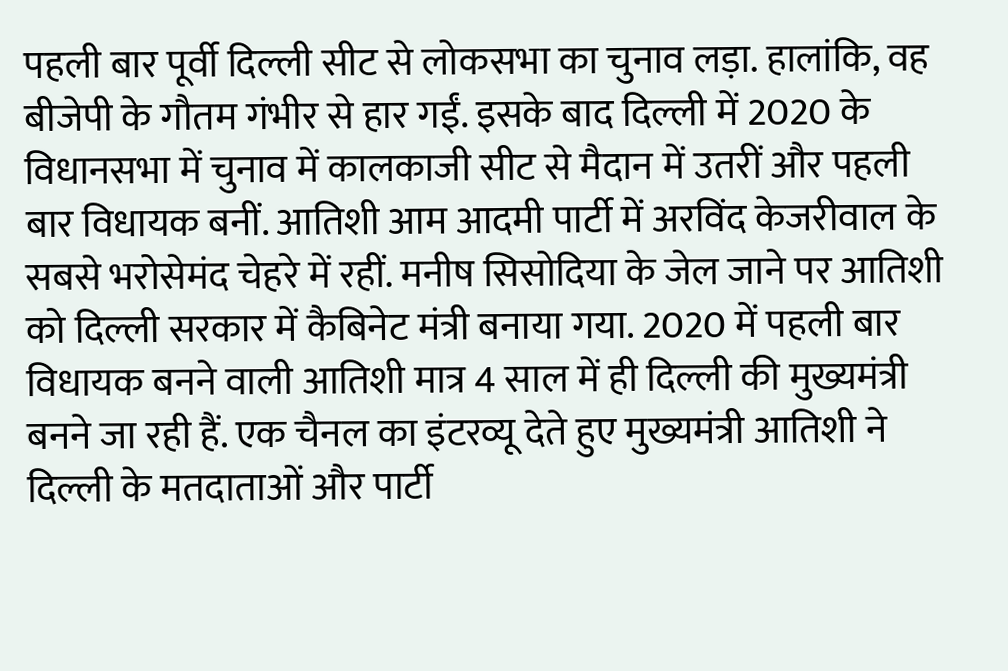पहली बार पूर्वी दिल्ली सीट से लोकसभा का चुनाव लड़ा. हालांकि, वह बीजेपी के गौतम गंभीर से हार गईं. इसके बाद दिल्ली में 2020 के विधानसभा में चुनाव में कालकाजी सीट से मैदान में उतरीं और पहली बार विधायक बनीं. आतिशी आम आदमी पार्टी में अरविंद केजरीवाल के सबसे भरोसेमंद चेहरे में रहीं. मनीष सिसोदिया के जेल जाने पर आतिशी को दिल्ली सरकार में कैबिनेट मंत्री बनाया गया. 2020 में पहली बार विधायक बनने वाली आतिशी मात्र 4 साल में ही दिल्ली की मुख्यमंत्री बनने जा रही हैं. एक चैनल का इंटरव्यू देते हुए मुख्यमंत्री आतिशी ने दिल्ली के मतदाताओं और पार्टी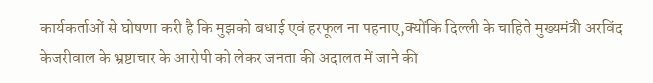कार्यकर्ताओं से घोषणा करी है कि मुझको बधाई एवं हरफूल ना पहनाए,क्योंकि दिल्ली के चाहिते मुख्यमंत्री अरविंद केजरीवाल के भ्रष्टाचार के आरोपी को लेकर जनता की अदालत में जाने की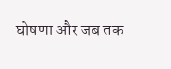घोषणा और जब तक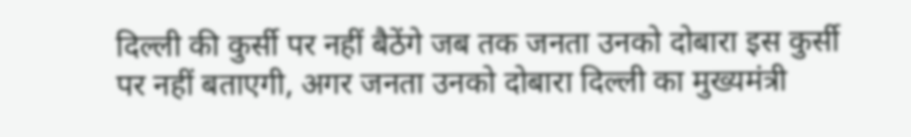दिल्ली की कुर्सी पर नहीं बैठेंगे जब तक जनता उनको दोबारा इस कुर्सी पर नहीं बताएगी, अगर जनता उनको दोबारा दिल्ली का मुख्यमंत्री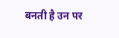बनती है उन पर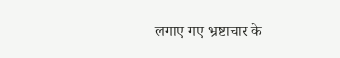लगाए गए भ्रष्टाचार के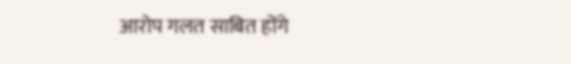आरोप गलत साबित होंगे